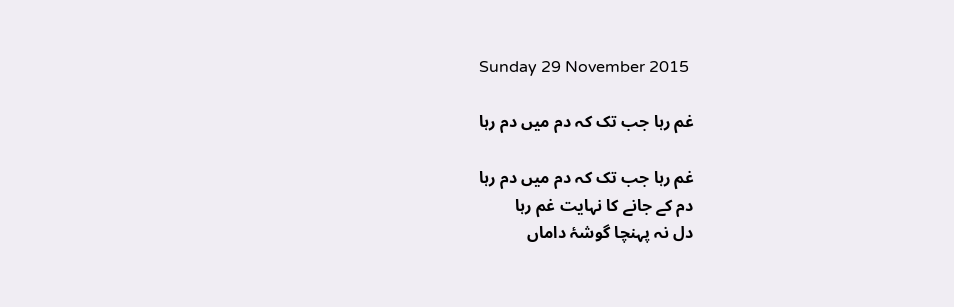Sunday 29 November 2015

غم رہا جب تک کہ دم ميں دم رہا

غم رہا جب تک کہ دم ميں دم رہا
دم کے جانے کا نہايت غم رہا
دل نہ پہنچا گوشۂ داماں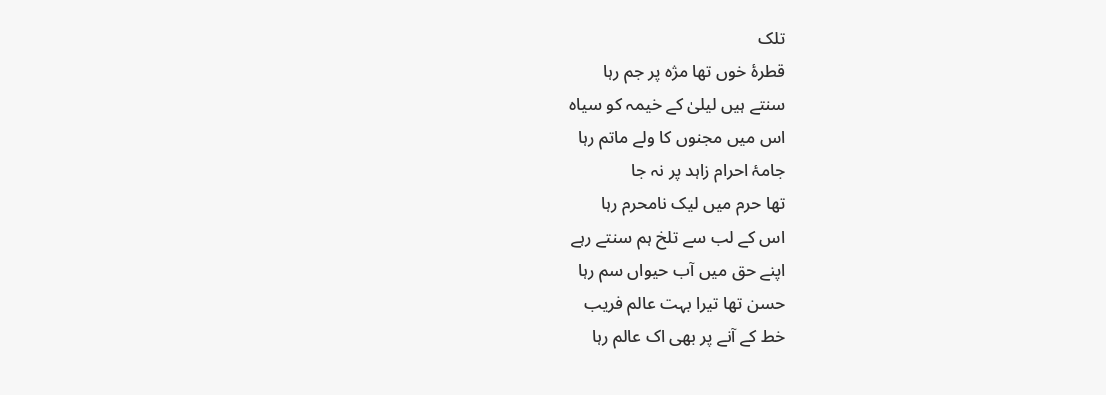تلک
قطرۂ خوں تھا مژہ پر جم رہا
سنتے ہيں ليلیٰ کے خيمہ کو سياہ
اس ميں مجنوں کا ولے ماتم رہا
جامۂ احرام زاہد پر نہ جا
تھا حرم ميں ليک نامحرم رہا
اس کے لب سے تلخ ہم سنتے رہے
اپنے حق ميں آب حيواں سم رہا
حسن تھا تيرا بہت عالم فريب
خط کے آنے پر بھی اک عالم رہا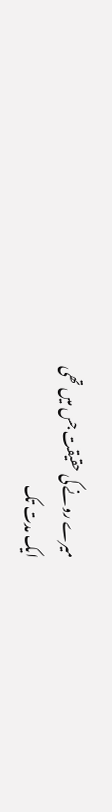ميرے رونے کی حقيقت جس ميں تھی
ايک مدت تک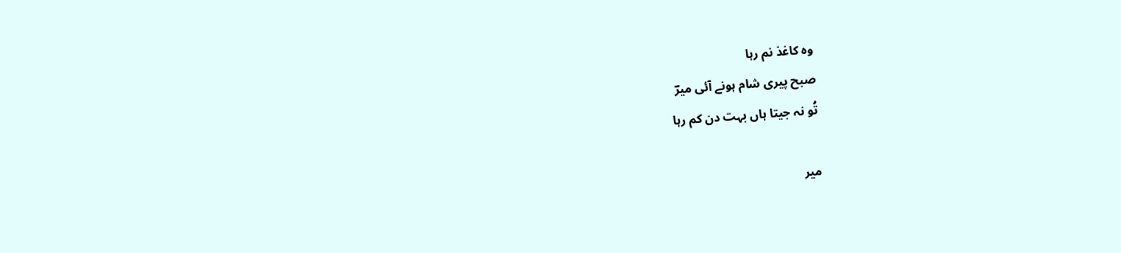وہ کاغذ نم رہا
صبح پيری شام ہونے آئی ميرؔ
تُو نہ جيتا ہاں بہت دن کم رہا

مير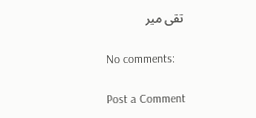تقی مير

No comments:

Post a Comment